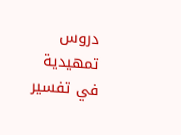دروس تمهيدية في تفسير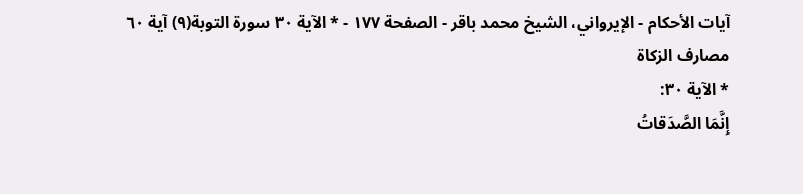آيات الأحكام - الإيرواني، الشيخ محمد باقر - الصفحة ١٧٧ - * الآية ٣٠ سورة التوبة(٩) آية ٦٠
مصارف الزكاة
* الآية ٣٠:
إِنَّمَا الصَّدَقاتُ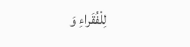لِلْفُقَراءِ وَ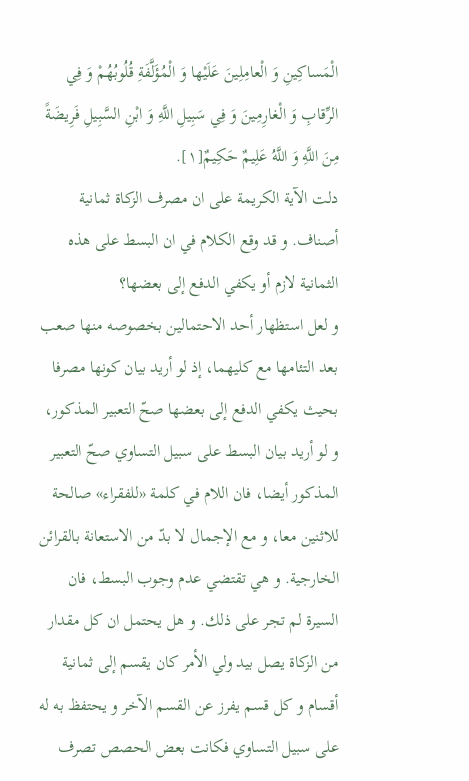الْمَساكِينِ وَ الْعامِلِينَ عَلَيْها وَ الْمُؤَلَّفَةِ قُلُوبُهُمْ وَ فِي الرِّقابِ وَ الْغارِمِينَ وَ فِي سَبِيلِ اللَّهِ وَ ابْنِ السَّبِيلِ فَرِيضَةً مِنَ اللَّهِ وَ اللَّهُ عَلِيمٌ حَكِيمٌ[١].
دلت الآية الكريمة على ان مصرف الزكاة ثمانية أصناف. و قد وقع الكلام في ان البسط على هذه الثمانية لازم أو يكفي الدفع إلى بعضها؟
و لعل استظهار أحد الاحتمالين بخصوصه منها صعب بعد التئامها مع كليهما، إذ لو أريد بيان كونها مصرفا بحيث يكفي الدفع إلى بعضها صحّ التعبير المذكور، و لو أريد بيان البسط على سبيل التساوي صحّ التعبير المذكور أيضا، فان اللام في كلمة «للفقراء» صالحة للاثنين معا، و مع الإجمال لا بدّ من الاستعانة بالقرائن الخارجية. و هي تقتضي عدم وجوب البسط، فان السيرة لم تجر على ذلك. و هل يحتمل ان كل مقدار من الزكاة يصل بيد ولي الأمر كان يقسم إلى ثمانية أقسام و كل قسم يفرز عن القسم الآخر و يحتفظ به له على سبيل التساوي فكانت بعض الحصص تصرف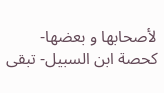لأصحابها و بعضها- كحصة ابن السبيل- تبقى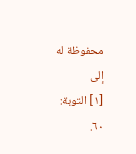محفوظة له إلى
[١] التوبة: ٦٠.